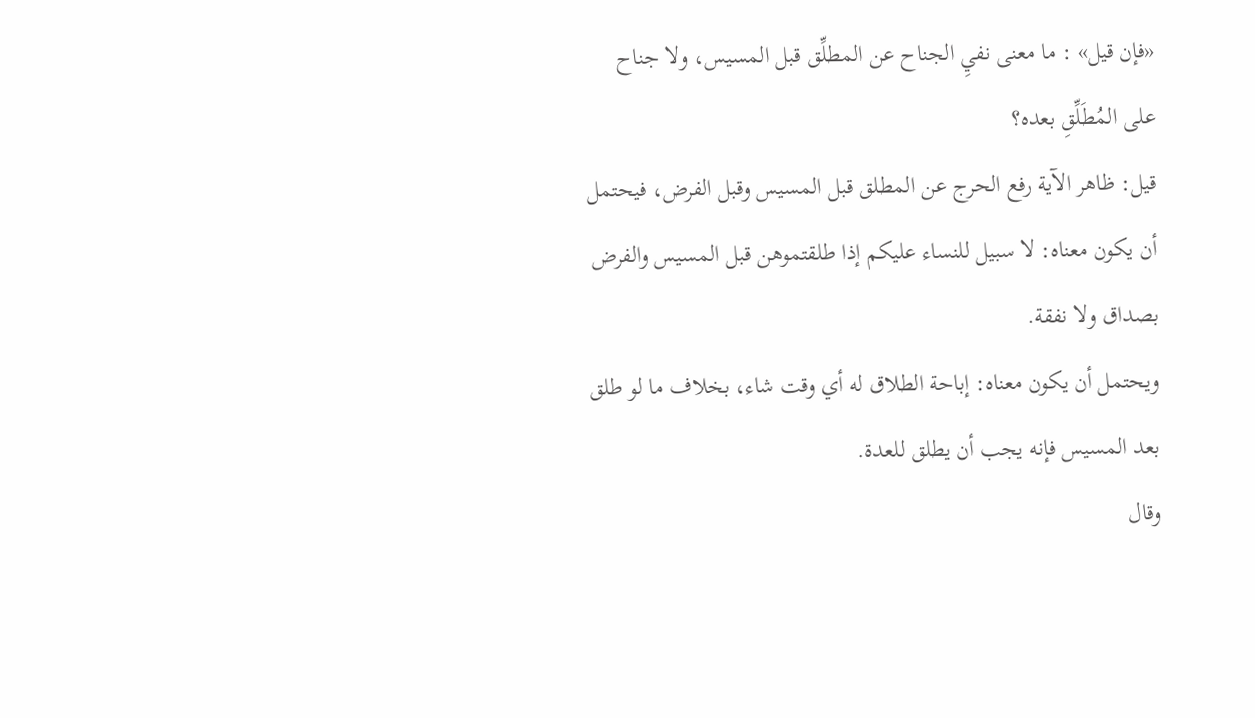«فإن قيل» : ما معنى نفيِ الجناح عن المطلِّق قبل المسيس، ولا جناح على المُطَلِّقِ بعده؟
قيل: ظاهر الآية رفع الحرج عن المطلق قبل المسيس وقبل الفرض، فيحتمل أن يكون معناه: لا سبيل للنساء عليكم إذا طلقتموهن قبل المسيس والفرض بصداق ولا نفقة.
ويحتمل أن يكون معناه: إباحة الطلاق له أي وقت شاء، بخلاف ما لو طلق بعد المسيس فإنه يجب أن يطلق للعدة.
وقال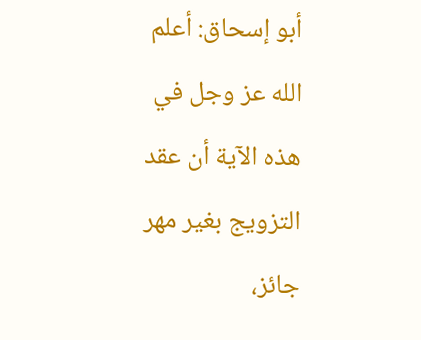أبو إسحاق: أعلم الله عز وجل في هذه الآية أن عقد التزويج بغير مهر جائز،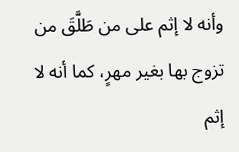وأنه لا إثم على من طَلَّقَ من تزوج بها بغير مهرٍ، كما أنه لا إثم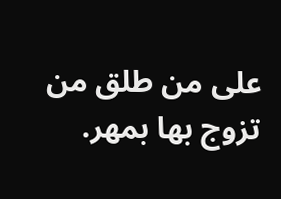على من طلق من تزوج بها بمهر.